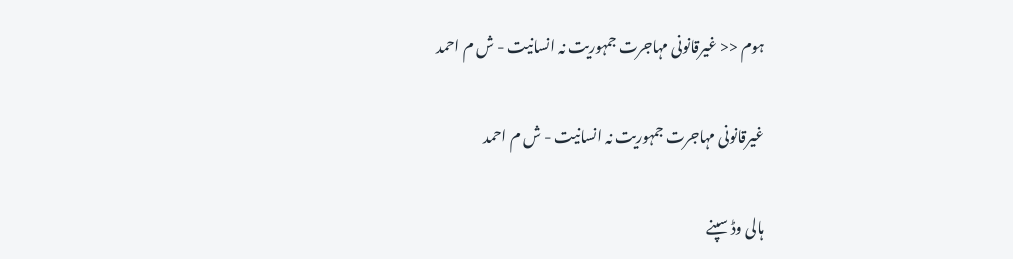ہوم << غیرقانونی مہاجرت جمہوریت نہ انسانیت - ش م احمد

غیرقانونی مہاجرت جمہوریت نہ انسانیت - ش م احمد

ہالی وڈ سپنے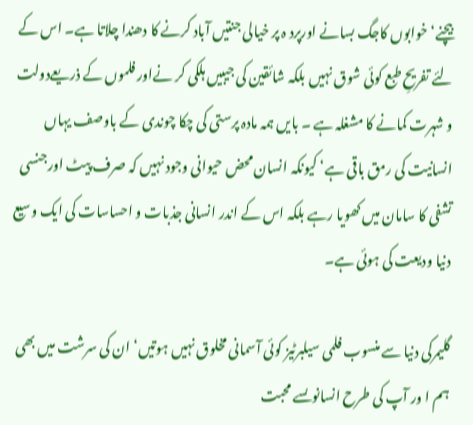بیچنے‘ خوابوں کاجگ بسانے اورپرد ہ پر خیالی جنتیں آباد کرنے کا دھندا چلاتا ہے۔ اس کے لئے تفریحِ طبع کوئی شوق نہیں بلکہ شائقین کی جیبیں ہلکی کر نےاور فلموں کے ذریعےدولت و شہرت کمانے کا مشغلہ ہے ۔ بایں ہمہ مادہ پرستی کی چکا چوندی کے باوصف یہاں انسانیت کی رمق باقی ہے‘ کیونکہ انسان محض حیوانی وجود نہیں کہ صرف پیٹ اورجنسی تشفی کا سامان میں کھویا رہے بلکہ اس کے اندر انسانی جذبات و احساسات کی ایک وسیع دنیا ودیعت کی ہوئی ہے۔

گلیمرکی دنیا سے منسوب فلمی سیلبرٹیز کوئی آسمانی مخلوق نہیں ہوتیں‘ ان کی سرشت میں بھی ہم ا ور آپ کی طرح انسانوںسے محبت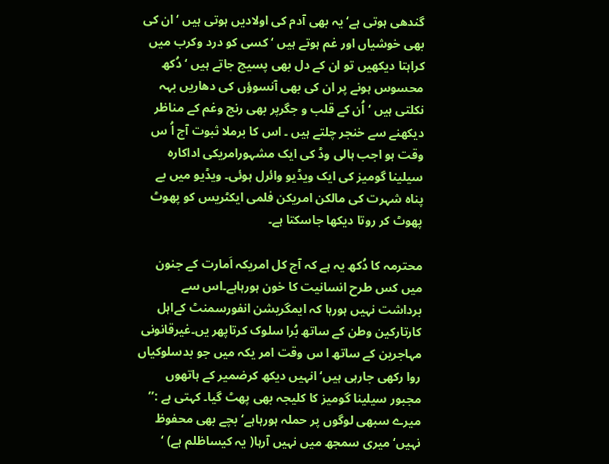گندھی ہوتی ہے‘ یہ بھی آدم کی اولادیں ہوتی ہیں ‘ان کی بھی خوشیاں اور غم ہوتے ہیں ‘ کسی کو درد وکرب میں کراہتا دیکھیں تو ان کے دل بھی پسیج جاتے ہیں ‘ دُکھ محسوس ہونے پر ان کی بھی آنسوؤں کی دھاریں بہہ نکلتی ہیں ‘ اُن کے قلب و جگرپر بھی رنج وغم کے مناظر دیکھنے سے خنجر چلتے ہیں ۔ اس کا برملا ثبوت آج اُ س وقت ہو اجب ہالی وڈ کی ایک مشہورامریکی اداکارہ سیلینا گومیز کی ایک ویڈیو وائرل ہوئی۔ ویڈیو میں بے پناہ شہرت کی مالکن امریکن فلمی ایکٹریس کو پھوٹ پھوٹ کر روتا دیکھا جاسکتا ہے۔

محترمہ کا دُکھ یہ ہے کہ آج کل امریکہ اَمارت کے جنون میں کس طرح انسانیت کا خون ہورہاہے۔اس سے برداشت نہیں ہورہا کہ ایمگریشن انفورسمنٹ کےاہل کارتارکین وطن کے ساتھ بُرا سلوک کرتاپھر یں۔غیرقانونی مہاجرین کے ساتھ ا س وقت امر یکہ میں جو بدسلوکیاں روا رکھی جارہی ہیں‘ انہیں دیکھ کرضمیر کے ہاتھوں مجبور سیلینا گومیز کا کلیجہ بھی پھٹ گیا۔ کہتی ہے :’’ میرے سبھی لوگوں پر حملہ ہورہاہے‘بچے بھی محفوظ نہیں‘میری سمجھ میں نہیں آرہا( یہ کیساظلم ہے) ‘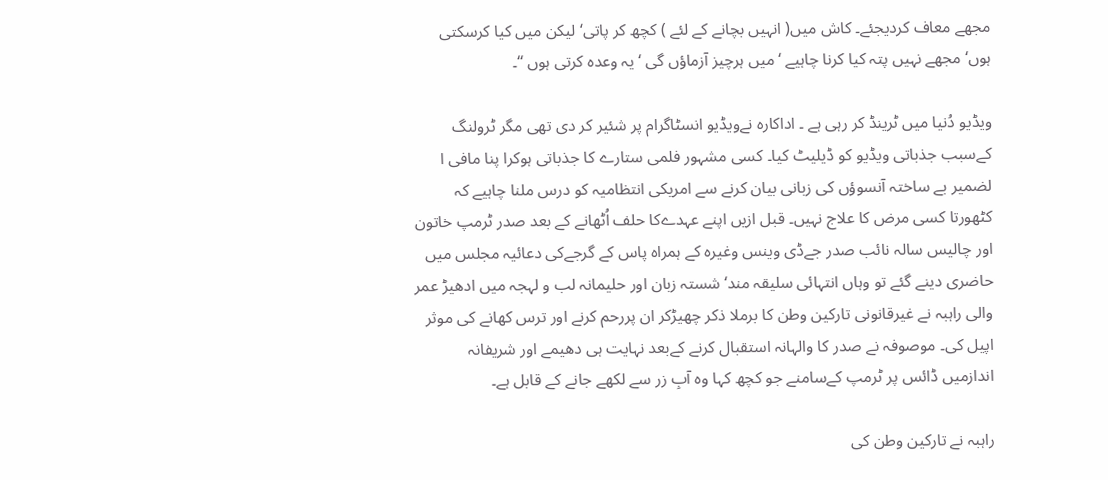مجھے معاف کردیجئے۔ کاش میں( انہیں بچانے کے لئے ) کچھ کر پاتی‘ لیکن میں کیا کرسکتی ہوں‘ مجھے نہیں پتہ کیا کرنا چاہیے ‘میں ہرچیز آزماؤں گی ‘ یہ وعدہ کرتی ہوں ‘‘۔

ویڈیو دُنیا میں ٹرینڈ کر رہی ہے ۔ اداکارہ نےویڈیو انسٹاگرام پر شئیر کر دی تھی مگر ٹرولنگ کےسبب جذباتی ویڈیو کو ڈیلیٹ کیا۔ کسی مشہور فلمی ستارے کا جذباتی ہوکرا پنا مافی ا لضمیر بے ساختہ آنسوؤں کی زبانی بیان کرنے سے امریکی انتظامیہ کو درس ملنا چاہیے کہ کٹھورتا کسی مرض کا علاج نہیں۔ قبل ازیں اپنے عہدےکا حلف اُٹھانے کے بعد صدر ٹرمپ خاتون اور چالیس سالہ نائب صدر جےڈی وینس وغیرہ کے ہمراہ پاس کے گرجےکی دعائیہ مجلس میں حاضری دینے گئے تو وہاں انتہائی سلیقہ مند‘شستہ زبان اور حلیمانہ لب و لہجہ میں ادھیڑ عمر والی راہبہ نے غیرقانونی تارکین وطن کا برملا ذکر چھیڑکر ان پررحم کرنے اور ترس کھانے کی موثر اپیل کی۔ موصوفہ نے صدر کا والہانہ استقبال کرنے کےبعد نہایت ہی دھیمے اور شریفانہ اندازمیں ڈائس پر ٹرمپ کےسامنے جو کچھ کہا وہ آبِ زر سے لکھے جانے کے قابل ہے۔

راہبہ نے تارکین وطن کی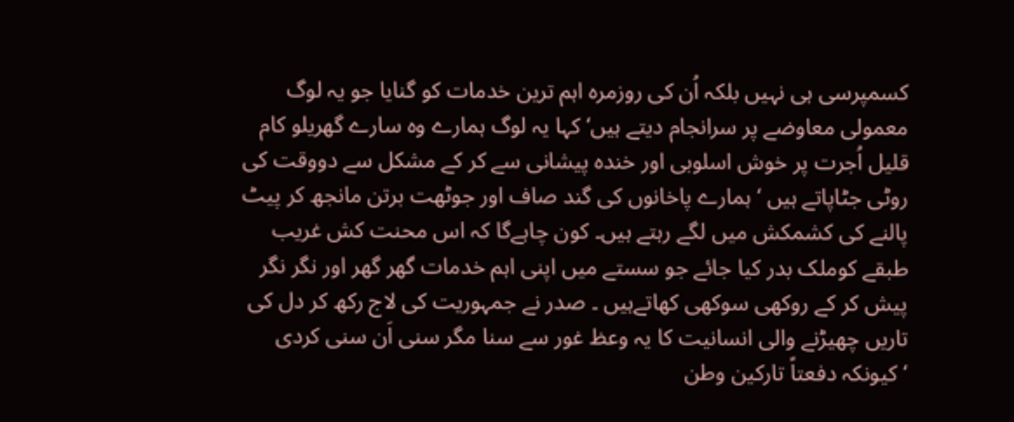کسمپرسی ہی نہیں بلکہ اُن کی روزمرہ اہم ترین خدمات کو گنایا جو یہ لوگ معمولی معاوضے پر سرانجام دیتے ہیں‘کہا یہ لوگ ہمارے وہ سارے گھریلو کام قلیل اُجرت پر خوش اسلوبی اور خندہ پیشانی سے کر کے مشکل سے دووقت کی روٹی جٹاپاتے ہیں ‘ ہمارے پاخانوں کی گند صاف اور جوٹھت برتن مانجھ کر پیٹ پالنے کی کشمکش میں لگے رہتے ہیں۔ کون چاہےگا کہ اس محنت کش غریب طبقے کوملک بدر کیا جائے جو سستے میں اپنی اہم خدمات گھر گھر اور نگر نگر پیش کر کے روکھی سوکھی کھاتےہیں ۔ صدر نے جمہوریت کی لاج رکھ کر دل کی تاریں چھیڑنے والی انسانیت کا یہ وعظ غور سے سنا مگر سنی اَن سنی کردی ‘کیونکہ دفعتاً تارکین وطن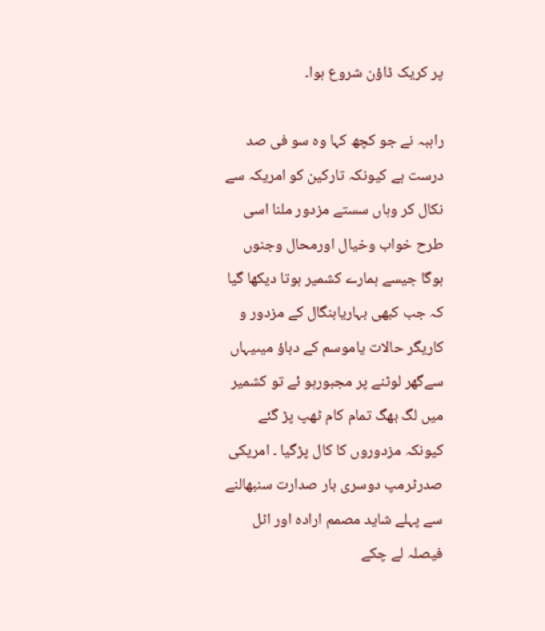پر کریک ڈاؤن شروع ہوا۔

راہبہ نے جو کچھ کہا وہ سو فی صد درست ہے کیونکہ تارکین کو امریکہ سے نکال کر وہاں سستے مزدور ملنا اسی طرح خواب وخیال اورمحال وجنوں ہوگا جیسے ہمارے کشمیر ہوتا دیکھا گیا کہ جب کبھی بہاریابنگال کے مزدور و کاریگر حالات یاموسم کے دباؤ میںیہاں سےگھر لوٹنے پر مجبورہو ئے تو کشمیر میں لگ بھگ تمام کام ٹھپ پڑ گئے کیونکہ مزدوروں کا کال پڑگیا ۔ امریکی صدرٹرمپ دوسری بار صدارت سنبھالنے سے پہلے شاید مصمم ارادہ اور اٹل فیصلہ لے چکے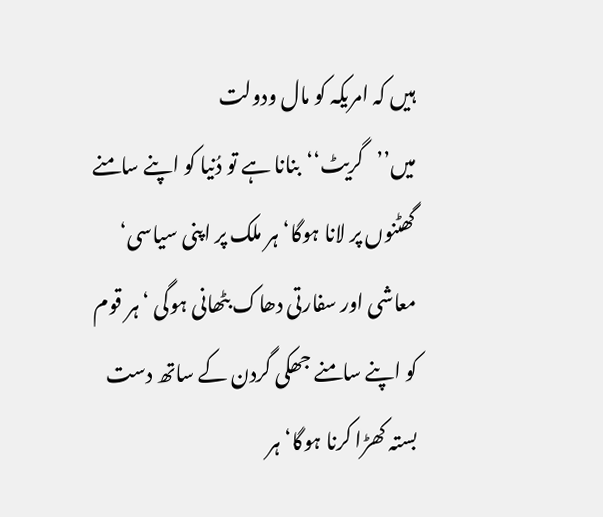ہیں کہ امریکہ کو مال ودولت میں’’گریٹ‘‘بنانا ہے تو دُنیا کو اپنے سامنے گھٹنوں پر لانا ہوگا‘ ہر ملک پر اپنی سیاسی‘ معاشی اور سفارتی دھاک بٹھانی ہوگی ‘ ہر قوم کو اپنے سامنے جھکی گردن کے ساتھ دست بستہ کھڑا کرنا ہوگا‘ ہر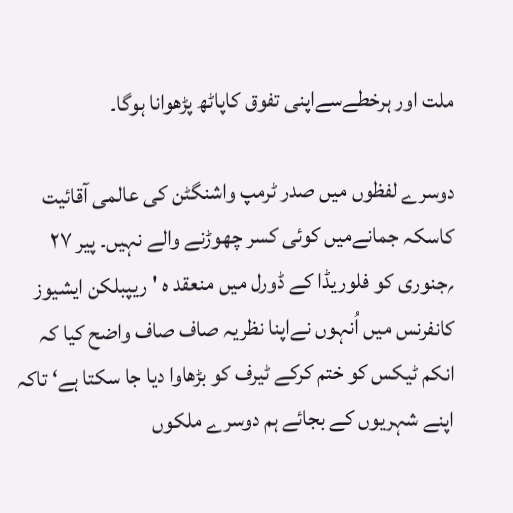ملت اور ہرخطےسےاپنی تفوق کاپاٹھ پڑھوانا ہوگا۔

دوسرے لفظوں میں صدر ٹرمپ واشنگٹن کی عالمی آقائیت کاسکہ جمانےمیں کوئی کسر چھوڑنے والے نہیں۔ پیر ۲۷ ؍جنوری کو فلوریڈا کے ڈورل میں منعقد ہ 'ریپبلکن ایشیوز کانفرنس میں اُنہوں نےاپنا نظریہ صاف صاف واضح کیا کہ انکم ٹیکس کو ختم کرکے ٹیرف کو بڑھاوا دیا جا سکتا ہے‘ تاکہ اپنے شہریوں کے بجائے ہم دوسرے ملکوں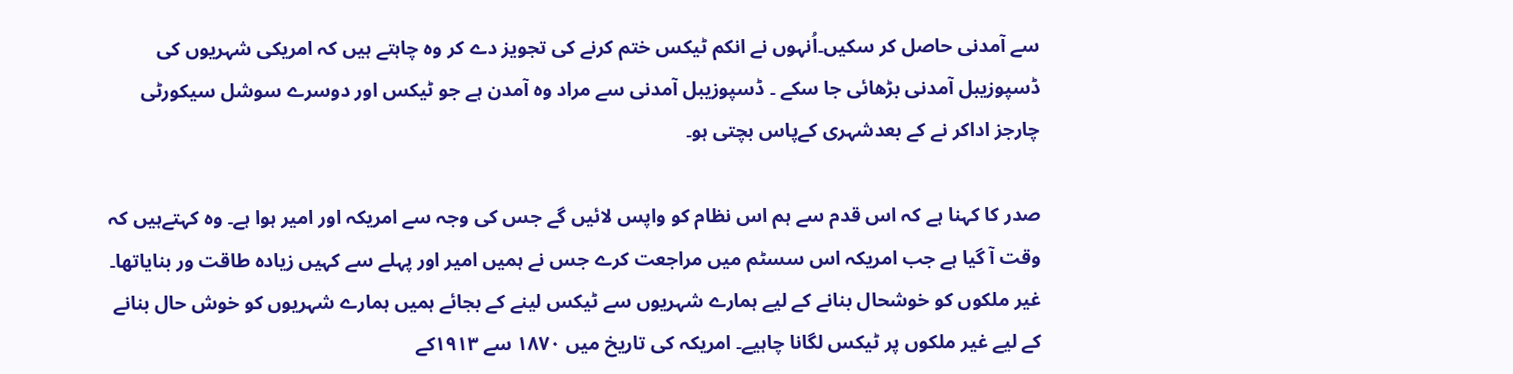سے آمدنی حاصل کر سکیں۔اُنہوں نے انکم ٹیکس ختم کرنے کی تجویز دے کر وہ چاہتے ہیں کہ امریکی شہریوں کی ڈسپوزیبل آمدنی بڑھائی جا سکے ۔ ڈسپوزیبل آمدنی سے مراد وہ آمدن ہے جو ٹیکس اور دوسرے سوشل سیکورٹی چارجز اداکر نے کے بعدشہری کےپاس بچتی ہو۔

صدر کا کہنا ہے کہ اس قدم سے ہم اس نظام کو واپس لائیں گے جس کی وجہ سے امریکہ اور امیر ہوا ہے۔ وہ کہتےہیں کہ وقت آ گیا ہے جب امریکہ اس سسٹم میں مراجعت کرے جس نے ہمیں امیر اور پہلے سے کہیں زیادہ طاقت ور بنایاتھا۔ غیر ملکوں کو خوشحال بنانے کے لیے ہمارے شہریوں سے ٹیکس لینے کے بجائے ہمیں ہمارے شہریوں کو خوش حال بنانے کے لیے غیر ملکوں پر ٹیکس لگانا چاہیے۔ امریکہ کی تاریخ میں ۱۸۷۰ سے ۱۹۱۳کے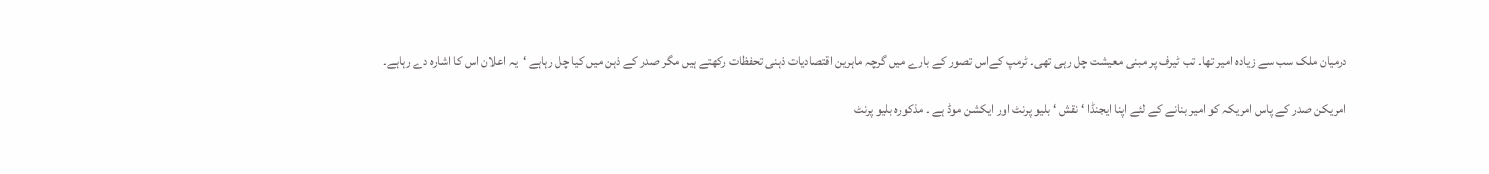درمیان ملک سب سے زیادہ امیر تھا۔ تب ٹیرف پر مبنی معیشت چل رہی تھی۔ ٹرمپ کےاس تصور کے بارے میں گرچہ ماہرین اقتصادیات ذہنی تحفظات رکھتے ہیں مگر صدر کے ذہن میں کیا چل رہاہے ‘یہ اعلان اس کا اشارہ دے رہاہے۔

امریکن صدر کے پاس امریکہ کو امیر بنانے کے لئے اپنا ایجنڈا ‘ نقش ‘ بلیو پرنٹ اور ایکشن موڈ ہے ۔ مذکورہ بلیو پرنٹ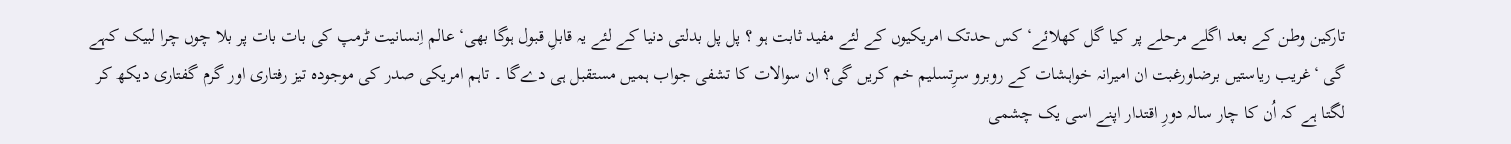تارکین وطن کے بعد اگلے مرحلے پر کیا گل کھلائے‘ کس حدتک امریکیوں کے لئے مفید ثابت ہو ؟ پل پل بدلتی دنیا کے لئے یہ قابلِ قبول ہوگا بھی‘ عالم اِنسانیت ٹرمپ کی بات بات پر بلا چوں چرا لبیک کہے گی ‘غریب ریاستیں برضاورغبت ان امیرانہ خواہشات کے روبرو سرِتسلیم خم کریں گی؟ ان سوالات کا تشفی جواب ہمیں مستقبل ہی دےگا ۔ تاہم امریکی صدر کی موجودہ تیز رفتاری اور گرم گفتاری دیکھ کر لگتا ہے کہ اُن کا چار سالہ دورِ اقتدار اپنے اسی یک چشمی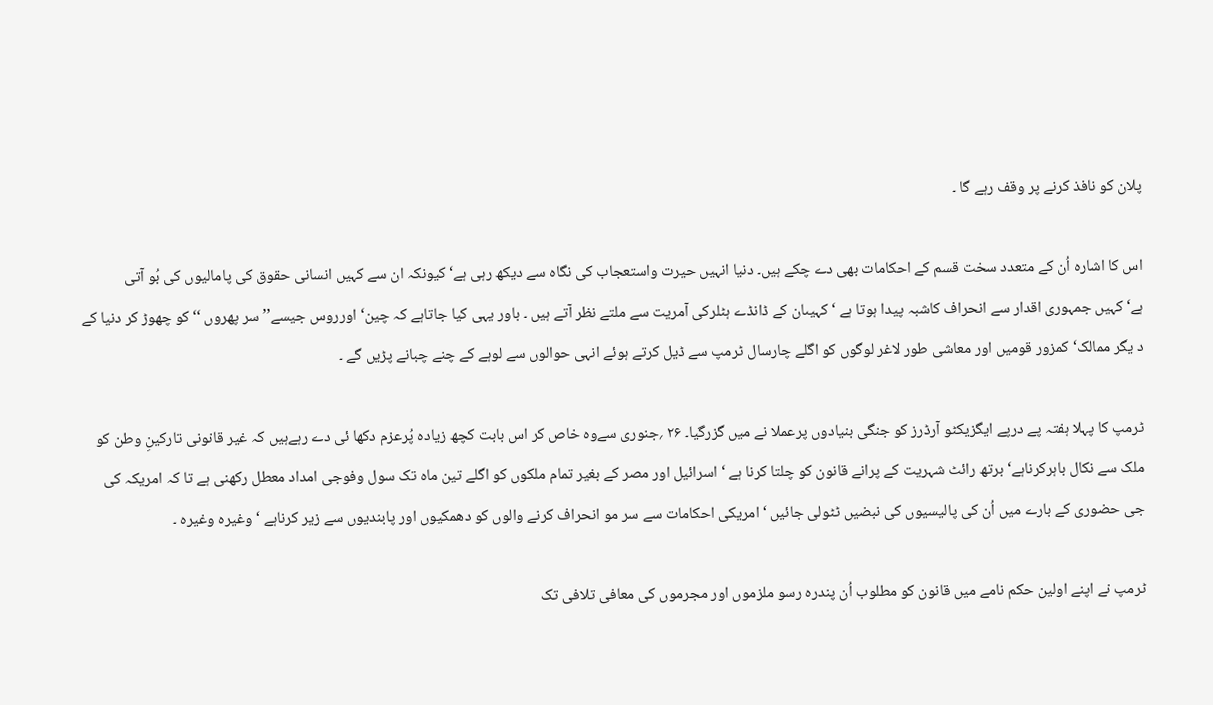پلان کو نافذ کرنے پر وقف رہے گا ۔

اس کا اشارہ اُن کے متعدد سخت قسم کے احکامات بھی دے چکے ہیں۔ دنیا انہیں حیرت واستعجاب کی نگاہ سے دیکھ رہی ہے‘ کیونکہ ان سے کہیں انسانی حقوق کی پامالیوں کی بُو آتی ہے‘کہیں جمہوری اقدار سے انحراف کاشبہ پیدا ہوتا ہے ‘ کہیںان کے ڈانڈے ہٹلرکی آمریت سے ملتے نظر آتے ہیں ۔ باور یہی کیا جاتاہے کہ چین‘ اورروس جیسے’’سر پھروں ‘‘کو چھوڑ کر دنیا کے د یگر ممالک‘ کمزور قومیں اور معاشی طور لاغر لوگوں کو اگلے چارسال ٹرمپ سے ڈیل کرتے ہوئے انہی حوالوں سے لوہے کے چنے چبانے پڑیں گے ۔

ٹرمپ کا پہلا ہفتہ پے درپے ایگزیکٹو آرڈرز کو جنگی بنیادوں پرعملا نے میں گزرگیا۔ ۲۶ ؍جنوری سےوہ خاص کر اس بابت کچھ زیادہ پُرعزم دکھا ئی دے رہےہیں کہ غیر قانونی تارکینِ وطن کو ملک سے نکال باہرکرناہے‘ برتھ رائٹ شہریت کے پرانے قانون کو چلتا کرنا ہے ‘ اسرائیل اور مصر کے بغیر تمام ملکوں کو اگلے تین ماہ تک سول وفوجی امداد معطل رکھنی ہے تا کہ امریکہ کی جی حضوری کے بارے میں اُن کی پالیسیوں کی نبضیں ٹٹولی جائیں ‘امریکی احکامات سے سر مو انحراف کرنے والوں کو دھمکیوں اور پابندیوں سے زیر کرناہے ‘ وغیرہ وغیرہ ۔

ٹرمپ نے اپنے اولین حکم نامے میں قانون کو مطلوب اُن پندرہ رسو ملزموں اور مجرموں کی معافی تلافی تک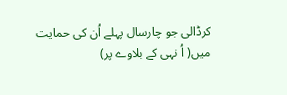کرڈالی جو چارسال پہلے اُن کی حمایت میں( اُ نہی کے بلاوے پر)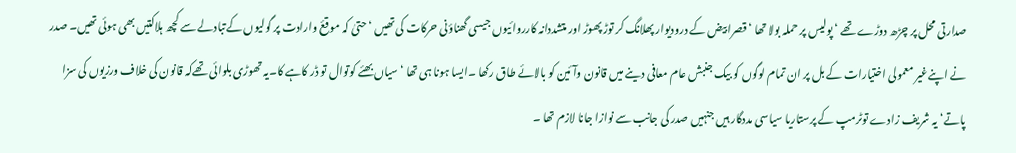صدارتی محل پر چڑھ دوڑے تھے ‘ پولیس پر حملہ بولا تھا ‘ قصرابیض کے درودیوار پھلانگ کر توڑ پھوڑ اور متشددانہ کارروائیوں جیسی گھناؤنی حرکات کی تھیں ‘حتیٰ کہ موقعٔ وارادت پر گولیوں کےتبادلے سے کچھ ہلاکتیں بھی ہوئی تھیں۔ صدر نے اپنےغیر معمولی اختیارات کے بل پر ان تمام لوگوں کو بیک جنبش عام معافی دینے میں قانون وآئین کو بالائے طاق رکھا ۔ایسا ہونا ہی تھا ‘سیاں بھئے کوتوال تو ڈر کاہے کا۔یہ تھوڑی بلوائی تھےکہ قانون کی خلاف ورزیوں کی سزا پاتے‘یہ شریف زادے توٹرمپ کے پرستاریا سیاسی مددگار ہیں جنہیں صدر کی جانب سے نوازا جانا لازم تھا ۔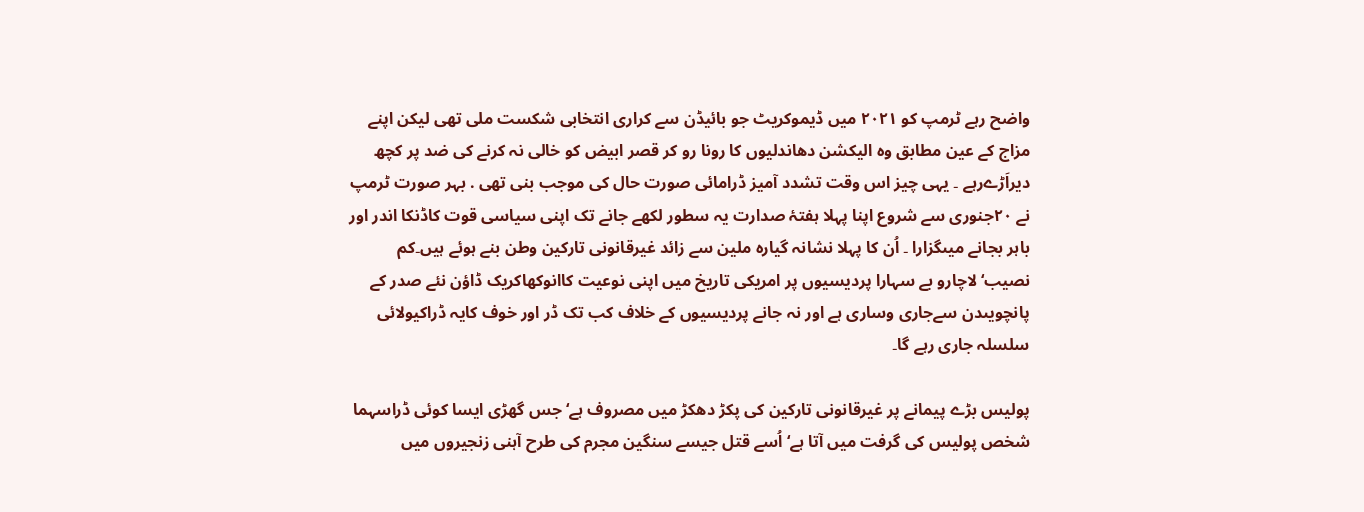واضح رہے ٹرمپ کو ۲۰۲۱ میں ڈیموکریٹ جو بائیڈن سے کراری انتخابی شکست ملی تھی لیکن اپنے مزاج کے عین مطابق وہ الیکشن دھاندلیوں کا رونا رو کر قصر ابیض کو خالی نہ کرنے کی ضد پر کچھ دیراَڑےرہے ۔ یہی چیز اس وقت تشدد آمیز ڈرامائی صورت حال کی موجب بنی تھی . بہر صورت ٹرمپ نے ۲۰جنوری سے شروع اپنا پہلا ہفتۂ صدارت یہ سطور لکھے جانے تک اپنی سیاسی قوت کاڈنکا اندر اور باہر بجانے میںگزارا ۔ اُن کا پہلا نشانہ گیارہ ملین سے زائد غیرقانونی تارکین وطن بنے ہوئے ہیں۔کم نصیب‘ لاچارو بے سہارا پردیسیوں پر امریکی تاریخ میں اپنی نوعیت کاانوکھاکریک ڈاؤن نئے صدر کے پانچویںدن سےجاری وساری ہے اور نہ جانے پردیسیوں کے خلاف کب تک ڈر اور خوف کایہ ڈراکیولائی سلسلہ جاری رہے گا۔

پولیس بڑے پیمانے پر غیرقانونی تارکین کی پکڑ دھکڑ میں مصروف ہے‘ جس گھڑی ایسا کوئی ڈراسہما شخص پولیس کی گرفت میں آتا ہے‘ اُسے قتل جیسے سنگین مجرم کی طرح آہنی زنجیروں میں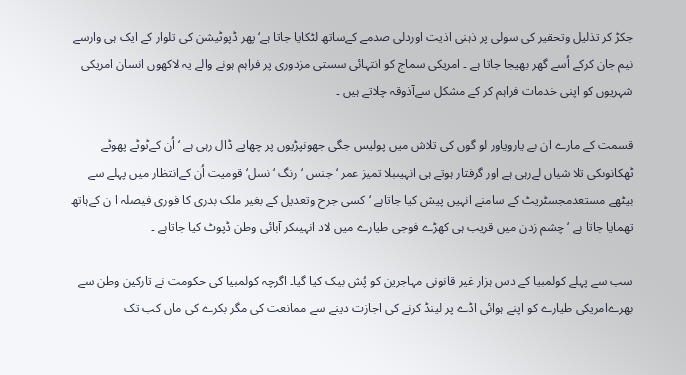جکڑ کر تذلیل وتحقیر کی سولی پر ذہنی اذیت اوردلی صدمے کےساتھ لٹکایا جاتا ہے‘ پھر ڈپوٹیشن کی تلوار کے ایک ہی وارسے نیم جان کرکے اُسے گھر بھیجا جاتا ہے ۔ امریکی سماج کو انتہائی سستی مزدوری پر فراہم ہونے والے یہ لاکھوں انسان امریکی شہریوں کو اپنی خدمات فراہم کر کے مشکل سےآذوقہ چلاتے ہیں ۔

قسمت کے مارے ان بے یارویاور لو گوں کی تلاش میں پولیس جگی جھونپڑیوں پر چھاپے ڈال رہی ہے ‘اُن کےٹوٹے پھوٹے ٹھکانوںکی تلا شیاں لےرہی ہے اور گرفتار ہوتے ہی انہیںبلا تمیز عمر ‘جنس ‘رنگ ‘نسل‘ قومیت اُن کےانتظار میں پہلے سے بیٹھے مستعدمجسٹریٹ کے سامنے انہیں پیش کیا جاتاہے ‘کسی جرح وتعدیل کے بغیر ملک بدری کا فوری فیصلہ ا ن کےہاتھ تھمایا جاتا ہے ‘چشم زدن میں قریب ہی کھڑے فوجی طیارے میں لاد انہیںکر آبائی وطن ڈپوٹ کیا جاتاہے ۔

سب سے پہلے کولمبیا کے دس ہزار غیر قانونی مہاجرین کو پُش بیک کیا گیا۔ اگرچہ کولمبیا کی حکومت نے تارکین وطن سے بھرےامریکی طیارے کو اپنے ہوائی اڈے پر لینڈ کرنے کی اجازت دینے سے ممانعت کی مگر بکرے کی ماں کب تک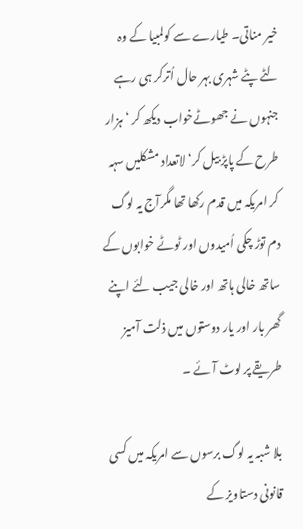خیر مناتی۔ طیارے سے کولمبیا کے وہ لٹے پٹے شہری بہر حال اُترکر ہی رہے جنہوں نے جھوٹےخواب دیکھ کر ‘ ہزار طرح کے پاپڑ بیل کر‘ لاتعداد مشکلیں سہہ کر امریکہ میں قدم رکھا تھا مگرآج یہ لوگ دم توڑ چکی اُمیدوں اور ٹوٹے خوابوں کے ساتھ خالی ہاتھ اور خالی جیب لئے اپنے گھر بار اور یار دوستوں میں ذلت آمیز طریقے پر لوٹ آئے ۔

بلا شبہ یہ لوگ برسوں سے امریکہ میں کسی قانونی دستاویز کے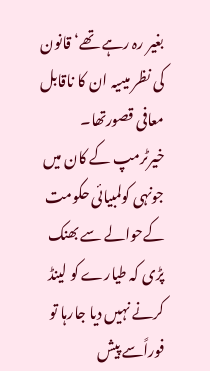بغیر رہ رہے تھے‘ قانون کی نظر میںیہ ان کا ناقابل معافی قصورتھا۔ خیرٹرمپ کے کان میں جونہی کولمبیائی حکومت کےحوالے سے بھنک پڑی کہ طیارے کو لینڈ کرنے نہیں دیا جارہا تو فوراًسے پیش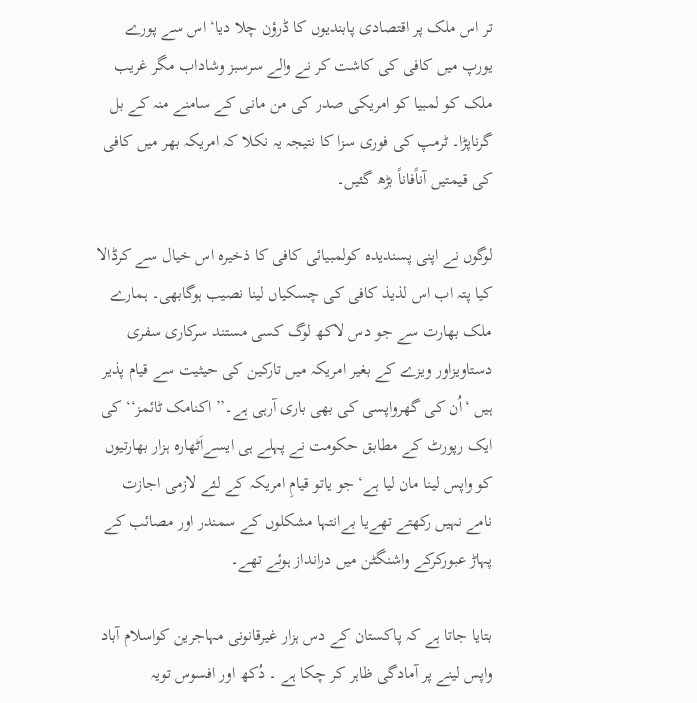تر اس ملک پر اقتصادی پابندیوں کا ڈرؤن چلا دیا‘ اس سے پورے یورپ میں کافی کی کاشت کر نے والے سرسبز وشاداب مگر غریب ملک کو لمبیا کو امریکی صدر کی من مانی کے سامنے منہ کے بل گرناپڑا۔ ٹرمپ کی فوری سزا کا نتیجہ یہ نکلا کہ امریکہ بھر میں کافی کی قیمتیں آناًفاناً بڑھ گئیں۔

لوگوں نے اپنی پسندیدہ کولمبیائی کافی کا ذخیرہ اس خیال سے کرڈالا کیا پتہ اب اس لذیذ کافی کی چسکیاں لینا نصیب ہوگابھی۔ ہمارے ملک بھارت سے جو دس لاکھ لوگ کسی مستند سرکاری سفری دستاویزاور ویزے کے بغیر امریکہ میں تارکین کی حیثیت سے قیام پذیر ہیں ‘اُن کی گھرواپسی کی بھی باری آرہی ہے۔’’ اکنامک ٹائمز‘‘ کی ایک رپورٹ کے مطابق حکومت نے پہلے ہی ایسےاَٹھارہ ہزار بھارتیوں کو واپس لینا مان لیا ہے‘ جو یاتو قیامِ امریکہ کے لئے لازمی اجازت نامے نہیں رکھتے تھےیا بےانتہا مشکلوں کے سمندر اور مصائب کے پہاڑ عبورکرکے واشنگٹن میں درانداز ہوئے تھے۔

بتایا جاتا ہے کہ پاکستان کے دس ہزار غیرقانونی مہاجرین کواسلام آباد واپس لینے پر آمادگی ظاہر کر چکا ہے ۔ دُکھ اور افسوس تویہ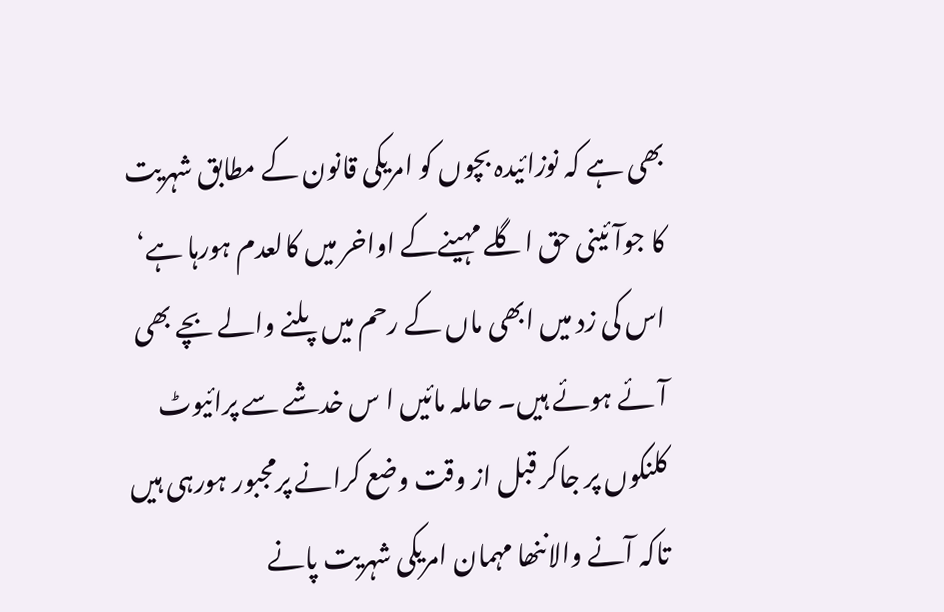بھی ہے کہ نوزائیدہ بچوں کو امریکی قانون کے مطابق شہریت کا جوآئینی حق اگلے مہینےکے اواخر میں کالعدم ہورہا ہے‘ اس کی زد میں ابھی ماں کے رحم میں پلنے والے بچے بھی آئے ہوئے ہیں۔ حاملہ مائیں ا س خدشے سے پرائیوٹ کلنکوں پر جاکر قبل از وقت وضع کرانے پرمجبور ہورہی ہیں تاکہ آنے والاننھا مہمان امریکی شہریت پانے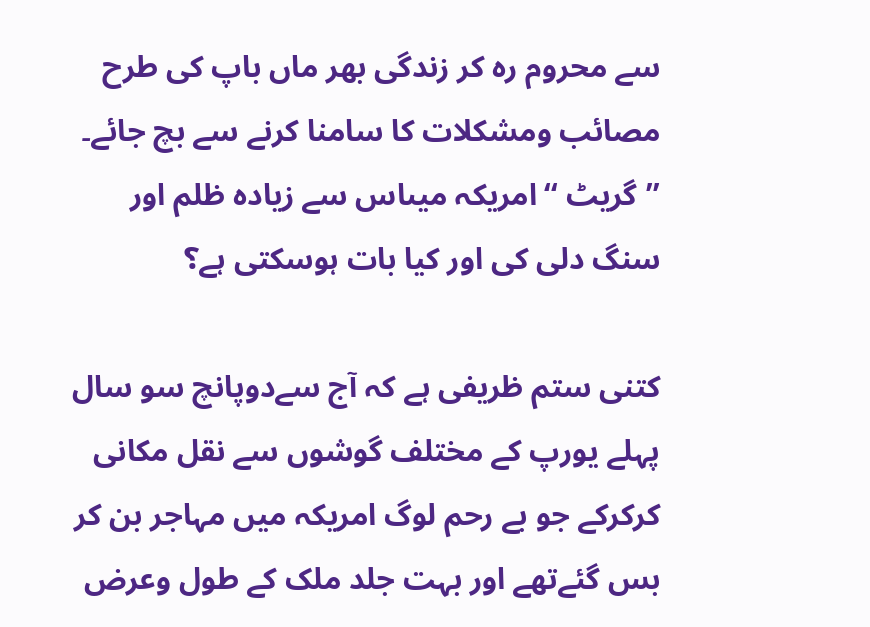سے محروم رہ کر زندگی بھر ماں باپ کی طرح مصائب ومشکلات کا سامنا کرنے سے بچ جائے۔ ’’گریٹ ‘‘امریکہ میںاس سے زیادہ ظلم اور سنگ دلی کی اور کیا بات ہوسکتی ہے؟

کتنی ستم ظریفی ہے کہ آج سےدوپانچ سو سال پہلے یورپ کے مختلف گوشوں سے نقل مکانی کرکرکے جو بے رحم لوگ امریکہ میں مہاجر بن کر بس گئےتھے اور بہت جلد ملک کے طول وعرض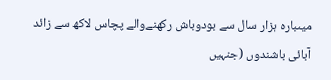میںبارہ ہزار سال سے بودوباش رکھنےوالے پچاس لاکھ سے زائد آبائی باشندوں (جنہیں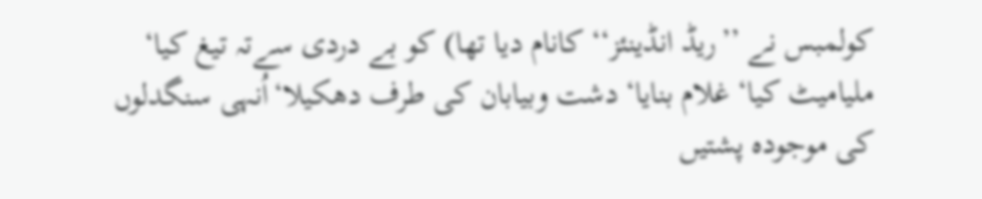کولمبس نے ’’ریڈ انڈینئز‘‘ کانام دیا تھا) کو بے دردی سےتہ تیغ کیا‘ ملیامیٹ کیا‘ غلام بنایا‘ دشت وبیابان کی طرف دھکیلا‘اُنہی سنگدلوں کی موجودہ پشتیں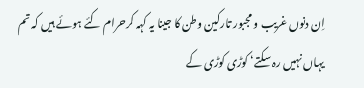اِن دنوں غریب و مجبور تارکین وطن کا جینا یہ کہہ کرحرام کئے ہوئے ہیں کہ تم یہاں نہیں رہ سکتے‘ کوڑی کوڑی کے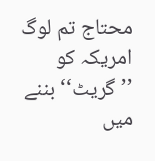محتاج تم لوگ امریکہ کو ’’گریٹ‘‘ بننے میں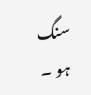سنگ ہو ۔